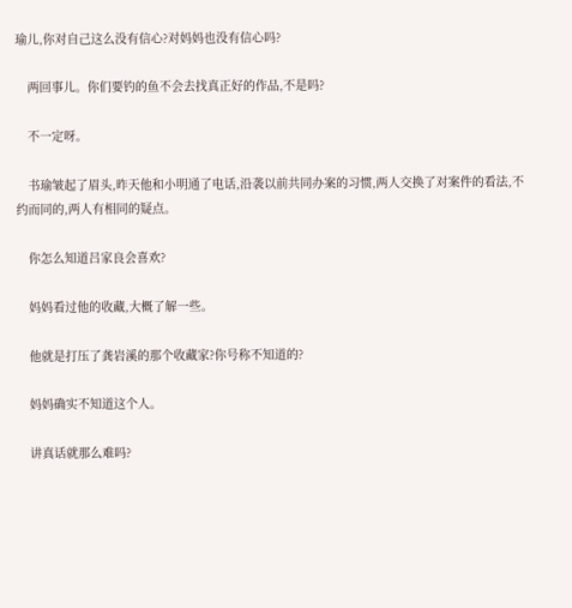瑜儿,你对自己这么没有信心?对妈妈也没有信心吗?

    两回事儿。你们要钓的鱼不会去找真正好的作品,不是吗?

    不一定呀。

    书瑜皱起了眉头,昨天他和小明通了电话,沿袭以前共同办案的习惯,两人交换了对案件的看法,不约而同的,两人有相同的疑点。

    你怎么知道吕家良会喜欢?

    妈妈看过他的收藏,大概了解一些。

    他就是打压了龚岩溪的那个收藏家?你号称不知道的?

    妈妈确实不知道这个人。

    讲真话就那么难吗?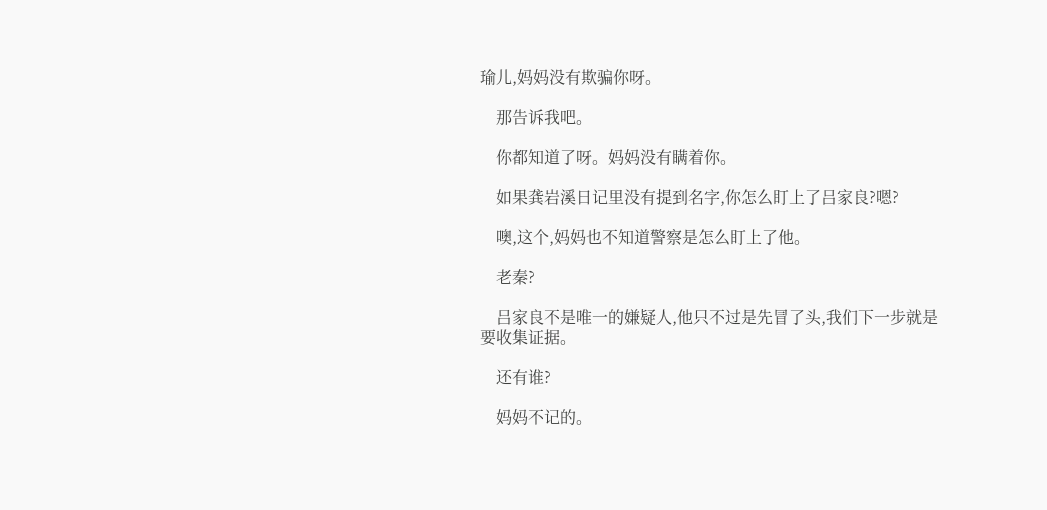瑜儿,妈妈没有欺骗你呀。

    那告诉我吧。

    你都知道了呀。妈妈没有瞒着你。

    如果龚岩溪日记里没有提到名字,你怎么盯上了吕家良?嗯?

    噢,这个,妈妈也不知道警察是怎么盯上了他。

    老秦?

    吕家良不是唯一的嫌疑人,他只不过是先冒了头,我们下一步就是要收集证据。

    还有谁?

    妈妈不记的。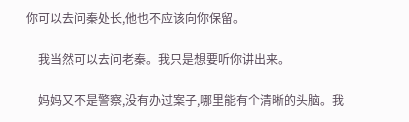你可以去问秦处长,他也不应该向你保留。

    我当然可以去问老秦。我只是想要听你讲出来。

    妈妈又不是警察,没有办过案子,哪里能有个清晰的头脑。我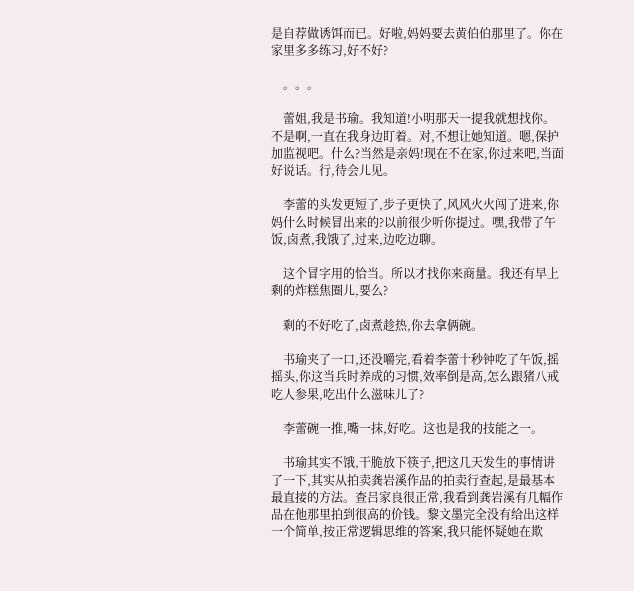是自荐做诱饵而已。好啦,妈妈要去黄伯伯那里了。你在家里多多练习,好不好?

    。。。

    蕾姐,我是书瑜。我知道!小明那天一提我就想找你。不是啊,一直在我身边盯着。对,不想让她知道。嗯,保护加监视吧。什么?当然是亲妈!现在不在家,你过来吧,当面好说话。行,待会儿见。

    李蕾的头发更短了,步子更快了,风风火火闯了进来,你妈什么时候冒出来的?以前很少听你提过。嘿,我带了午饭,卤煮,我饿了,过来,边吃边聊。

    这个冒字用的恰当。所以才找你来商量。我还有早上剩的炸糕焦圈儿,要么?

    剩的不好吃了,卤煮趁热,你去拿俩碗。

    书瑜夹了一口,还没嚼完,看着李蕾十秒钟吃了午饭,摇摇头,你这当兵时养成的习惯,效率倒是高,怎么跟猪八戒吃人参果,吃出什么滋味儿了?

    李蕾碗一推,嘴一抹,好吃。这也是我的技能之一。

    书瑜其实不饿,干脆放下筷子,把这几天发生的事情讲了一下,其实从拍卖龚岩溪作品的拍卖行查起,是最基本最直接的方法。查吕家良很正常,我看到龚岩溪有几幅作品在他那里拍到很高的价钱。黎文墨完全没有给出这样一个简单,按正常逻辑思维的答案,我只能怀疑她在欺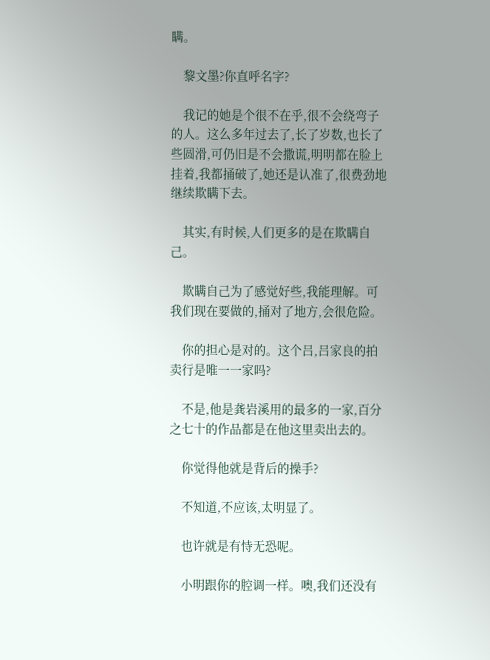瞒。

    黎文墨?你直呼名字?

    我记的她是个很不在乎,很不会绕弯子的人。这么多年过去了,长了岁数,也长了些圆滑,可仍旧是不会撒谎,明明都在脸上挂着,我都捅破了,她还是认准了,很费劲地继续欺瞒下去。

    其实,有时候,人们更多的是在欺瞒自己。

    欺瞒自己为了感觉好些,我能理解。可我们现在要做的,捅对了地方,会很危险。

    你的担心是对的。这个吕,吕家良的拍卖行是唯一一家吗?

    不是,他是龚岩溪用的最多的一家,百分之七十的作品都是在他这里卖出去的。

    你觉得他就是背后的操手?

    不知道,不应该,太明显了。

    也许就是有恃无恐呢。

    小明跟你的腔调一样。噢,我们还没有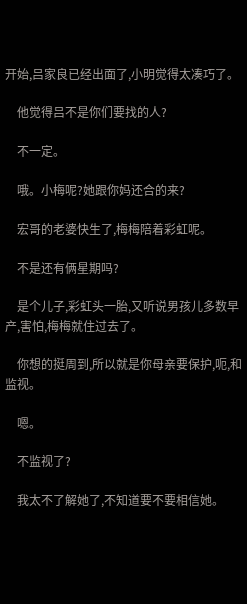开始,吕家良已经出面了,小明觉得太凑巧了。

    他觉得吕不是你们要找的人?

    不一定。

    哦。小梅呢?她跟你妈还合的来?

    宏哥的老婆快生了,梅梅陪着彩虹呢。

    不是还有俩星期吗?

    是个儿子,彩虹头一胎,又听说男孩儿多数早产,害怕,梅梅就住过去了。

    你想的挺周到,所以就是你母亲要保护,呃,和监视。

    嗯。

    不监视了?

    我太不了解她了,不知道要不要相信她。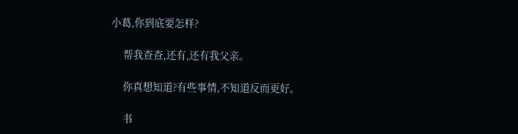小葛,你到底要怎样?

    帮我查查,还有,还有我父亲。

    你真想知道?有些事情,不知道反而更好。

    书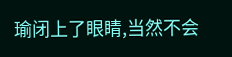瑜闭上了眼睛,当然不会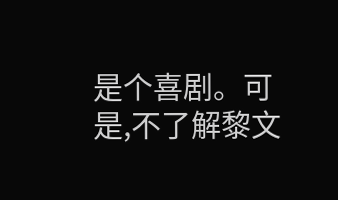是个喜剧。可是,不了解黎文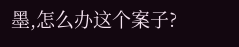墨,怎么办这个案子?